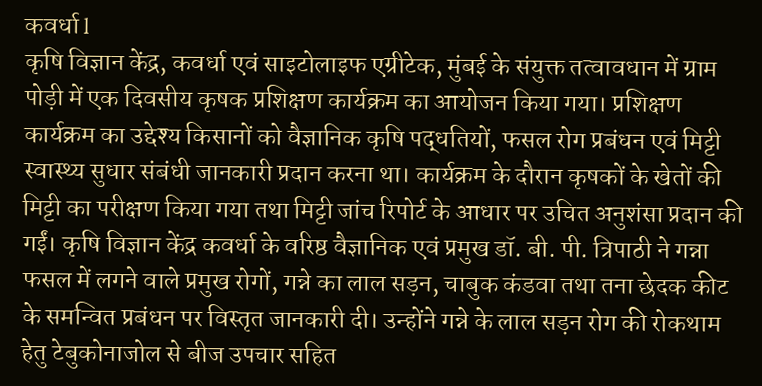कवर्धा l
कृषि विज्ञान केंद्र, कवर्धा एवं साइटोलाइफ एग्रीटेक, मुंबई के संयुक्त तत्वावधान में ग्राम पोड़ी में एक दिवसीय कृषक प्रशिक्षण कार्यक्रम का आयोजन किया गया। प्रशिक्षण कार्यक्रम का उद्देश्य किसानों को वैज्ञानिक कृषि पद्धतियों, फसल रोग प्रबंधन एवं मिट्टी स्वास्थ्य सुधार संबंधी जानकारी प्रदान करना था। कार्यक्रम के दौरान कृषकों के खेतों की मिट्टी का परीक्षण किया गया तथा मिट्टी जांच रिपोर्ट के आधार पर उचित अनुशंसा प्रदान की गईं। कृषि विज्ञान केंद्र कवर्धा के वरिष्ठ वैज्ञानिक एवं प्रमुख डॉ. बी. पी. त्रिपाठी ने गन्ना फसल में लगने वाले प्रमुख रोगों, गन्ने का लाल सड़न, चाबुक कंडवा तथा तना छेदक कीट के समन्वित प्रबंधन पर विस्तृत जानकारी दी। उन्होंने गन्ने के लाल सड़न रोग की रोकथाम हेतु टेबुकोनाजोल से बीज उपचार सहित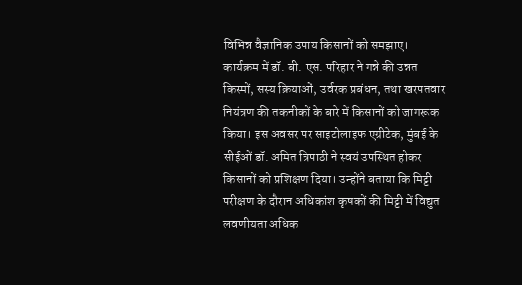विभिन्न वैज्ञानिक उपाय किसानों को समझाए।
कार्यक्रम में डॉ. बी. एस. परिहार ने गन्ने की उन्नत किस्मों, सस्य क्रियाओं, उर्वरक प्रबंधन, तथा खरपतवार नियंत्रण की तकनीकों के बारे में किसानों को जागरूक किया। इस अवसर पर साइटोलाइफ एग्रीटेक, मुंबई के सीईओं डॉ. अमित त्रिपाठी ने स्वयं उपस्थित होकर किसानों को प्रशिक्षण दिया। उन्होंने बताया कि मिट्टी परीक्षण के दौरान अधिकांश कृषकों की मिट्टी में विद्युत लवणीयता अधिक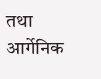तथा आर्गेनिक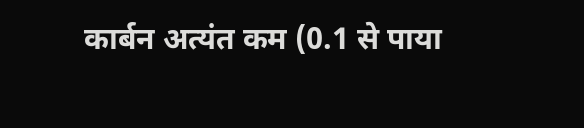कार्बन अत्यंत कम (0.1 से पाया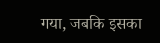गया, जबकि इसका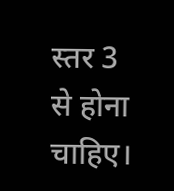स्तर 3 से होना चाहिए।